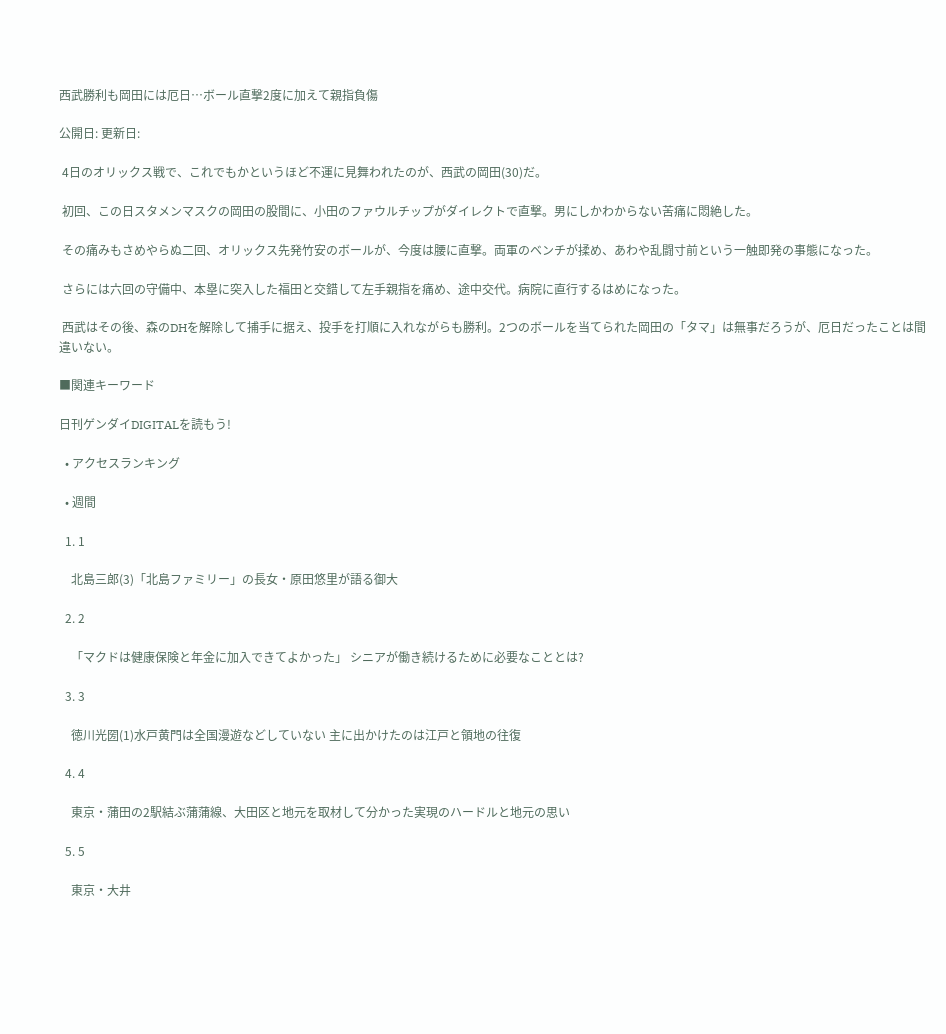西武勝利も岡田には厄日…ボール直撃2度に加えて親指負傷

公開日: 更新日:

 4日のオリックス戦で、これでもかというほど不運に見舞われたのが、西武の岡田(30)だ。

 初回、この日スタメンマスクの岡田の股間に、小田のファウルチップがダイレクトで直撃。男にしかわからない苦痛に悶絶した。

 その痛みもさめやらぬ二回、オリックス先発竹安のボールが、今度は腰に直撃。両軍のベンチが揉め、あわや乱闘寸前という一触即発の事態になった。

 さらには六回の守備中、本塁に突入した福田と交錯して左手親指を痛め、途中交代。病院に直行するはめになった。

 西武はその後、森のDHを解除して捕手に据え、投手を打順に入れながらも勝利。2つのボールを当てられた岡田の「タマ」は無事だろうが、厄日だったことは間違いない。

■関連キーワード

日刊ゲンダイDIGITALを読もう!

  • アクセスランキング

  • 週間

  1. 1

    北島三郎(3)「北島ファミリー」の長女・原田悠里が語る御大

  2. 2

    「マクドは健康保険と年金に加入できてよかった」 シニアが働き続けるために必要なこととは?

  3. 3

    徳川光圀(1)水戸黄門は全国漫遊などしていない 主に出かけたのは江戸と領地の往復

  4. 4

    東京・蒲田の2駅結ぶ蒲蒲線、大田区と地元を取材して分かった実現のハードルと地元の思い

  5. 5

    東京・大井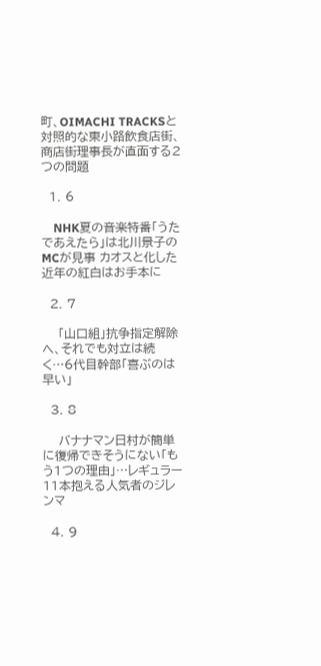町、OIMACHI TRACKSと対照的な東小路飲食店街、商店街理事長が直面する2つの問題

  1. 6

    NHK夏の音楽特番「うたであえたら」は北川景子のMCが見事 カオスと化した近年の紅白はお手本に

  2. 7

    「山口組」抗争指定解除へ、それでも対立は続く…6代目幹部「喜ぶのは早い」

  3. 8

    バナナマン日村が簡単に復帰できそうにない「もう1つの理由」…レギュラー11本抱える人気者のジレンマ

  4. 9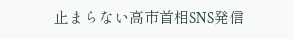止まらない高市首相SNS発信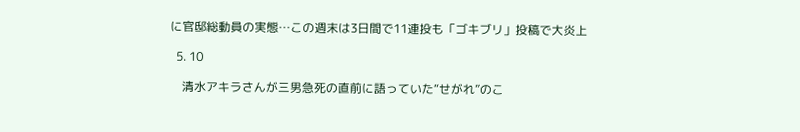に官邸総動員の実態…この週末は3日間で11連投も「ゴキブリ」投稿で大炎上

  5. 10

    清水アキラさんが三男急死の直前に語っていた“せがれ”のこ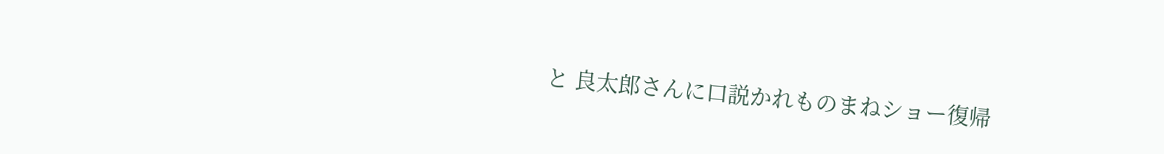と 良太郎さんに口説かれものまねショー復帰